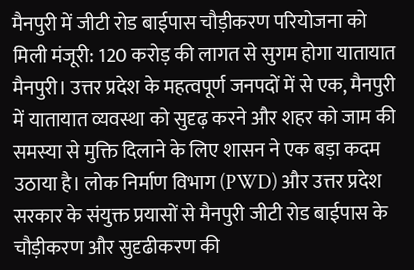मैनपुरी में जीटी रोड बाईपास चौड़ीकरण परियोजना को मिली मंजूरी: 120 करोड़ की लागत से सुगम होगा यातायात
मैनपुरी। उत्तर प्रदेश के महत्वपूर्ण जनपदों में से एक, मैनपुरी में यातायात व्यवस्था को सुदृढ़ करने और शहर को जाम की समस्या से मुक्ति दिलाने के लिए शासन ने एक बड़ा कदम उठाया है। लोक निर्माण विभाग (PWD) और उत्तर प्रदेश सरकार के संयुक्त प्रयासों से मैनपुरी जीटी रोड बाईपास के चौड़ीकरण और सुदृढीकरण की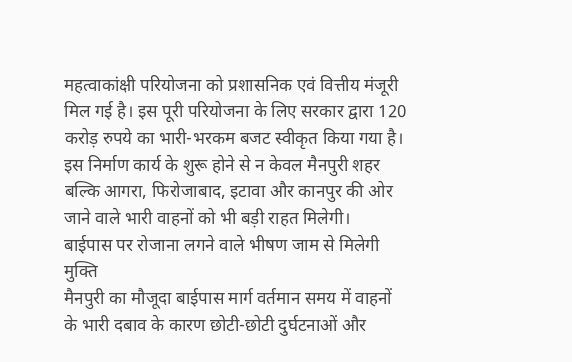महत्वाकांक्षी परियोजना को प्रशासनिक एवं वित्तीय मंजूरी मिल गई है। इस पूरी परियोजना के लिए सरकार द्वारा 120 करोड़ रुपये का भारी-भरकम बजट स्वीकृत किया गया है। इस निर्माण कार्य के शुरू होने से न केवल मैनपुरी शहर बल्कि आगरा, फिरोजाबाद, इटावा और कानपुर की ओर जाने वाले भारी वाहनों को भी बड़ी राहत मिलेगी।
बाईपास पर रोजाना लगने वाले भीषण जाम से मिलेगी मुक्ति
मैनपुरी का मौजूदा बाईपास मार्ग वर्तमान समय में वाहनों के भारी दबाव के कारण छोटी-छोटी दुर्घटनाओं और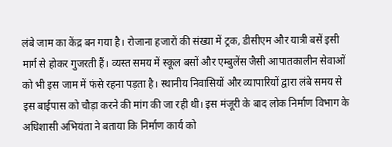लंबे जाम का केंद्र बन गया है। रोजाना हजारों की संख्या में ट्रक, डीसीएम और यात्री बसें इसी मार्ग से होकर गुजरती हैं। व्यस्त समय में स्कूल बसों और एम्बुलेंस जैसी आपातकालीन सेवाओं को भी इस जाम में फंसे रहना पड़ता है। स्थानीय निवासियों और व्यापारियों द्वारा लंबे समय से इस बाईपास को चौड़ा करने की मांग की जा रही थी। इस मंजूरी के बाद लोक निर्माण विभाग के अधिशासी अभियंता ने बताया कि निर्माण कार्य को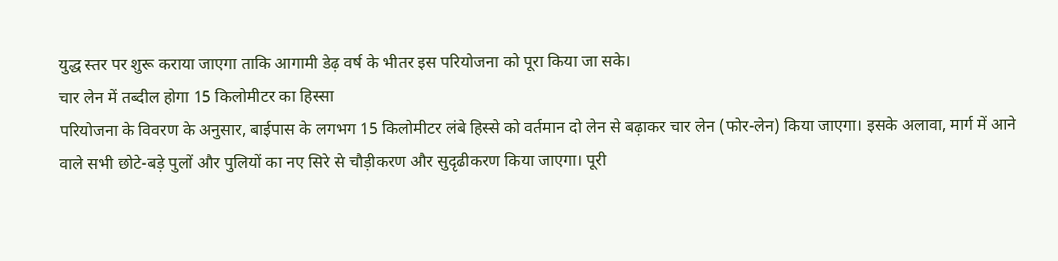युद्ध स्तर पर शुरू कराया जाएगा ताकि आगामी डेढ़ वर्ष के भीतर इस परियोजना को पूरा किया जा सके।
चार लेन में तब्दील होगा 15 किलोमीटर का हिस्सा
परियोजना के विवरण के अनुसार, बाईपास के लगभग 15 किलोमीटर लंबे हिस्से को वर्तमान दो लेन से बढ़ाकर चार लेन (फोर-लेन) किया जाएगा। इसके अलावा, मार्ग में आने वाले सभी छोटे-बड़े पुलों और पुलियों का नए सिरे से चौड़ीकरण और सुदृढीकरण किया जाएगा। पूरी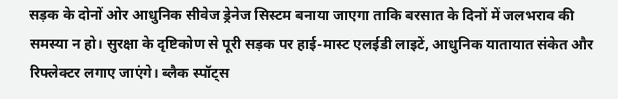सड़क के दोनों ओर आधुनिक सीवेज ड्रेनेज सिस्टम बनाया जाएगा ताकि बरसात के दिनों में जलभराव की समस्या न हो। सुरक्षा के दृष्टिकोण से पूरी सड़क पर हाई-मास्ट एलईडी लाइटें, आधुनिक यातायात संकेत और रिफ्लेक्टर लगाए जाएंगे। ब्लैक स्पॉट्स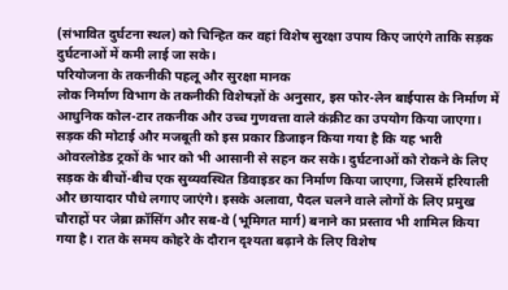(संभावित दुर्घटना स्थल) को चिन्हित कर वहां विशेष सुरक्षा उपाय किए जाएंगे ताकि सड़क दुर्घटनाओं में कमी लाई जा सके।
परियोजना के तकनीकी पहलू और सुरक्षा मानक
लोक निर्माण विभाग के तकनीकी विशेषज्ञों के अनुसार, इस फोर-लेन बाईपास के निर्माण में आधुनिक कोल-टार तकनीक और उच्च गुणवत्ता वाले कंक्रीट का उपयोग किया जाएगा। सड़क की मोटाई और मजबूती को इस प्रकार डिजाइन किया गया है कि यह भारी ओवरलोडेड ट्रकों के भार को भी आसानी से सहन कर सके। दुर्घटनाओं को रोकने के लिए सड़क के बीचों-बीच एक सुव्यवस्थित डिवाइडर का निर्माण किया जाएगा, जिसमें हरियाली और छायादार पौधे लगाए जाएंगे। इसके अलावा, पैदल चलने वाले लोगों के लिए प्रमुख चौराहों पर जेब्रा क्रॉसिंग और सब-वे (भूमिगत मार्ग) बनाने का प्रस्ताव भी शामिल किया गया है। रात के समय कोहरे के दौरान दृश्यता बढ़ाने के लिए विशेष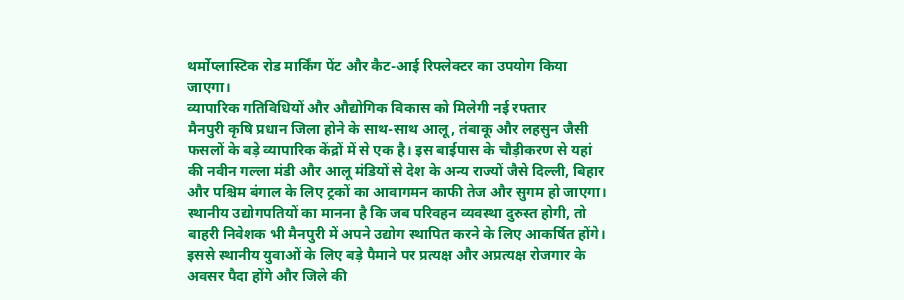थर्मोप्लास्टिक रोड मार्किंग पेंट और कैट-आई रिफ्लेक्टर का उपयोग किया जाएगा।
व्यापारिक गतिविधियों और औद्योगिक विकास को मिलेगी नई रफ्तार
मैनपुरी कृषि प्रधान जिला होने के साथ-साथ आलू, तंबाकू और लहसुन जैसी फसलों के बड़े व्यापारिक केंद्रों में से एक है। इस बाईपास के चौड़ीकरण से यहां की नवीन गल्ला मंडी और आलू मंडियों से देश के अन्य राज्यों जैसे दिल्ली, बिहार और पश्चिम बंगाल के लिए ट्रकों का आवागमन काफी तेज और सुगम हो जाएगा। स्थानीय उद्योगपतियों का मानना है कि जब परिवहन व्यवस्था दुरुस्त होगी, तो बाहरी निवेशक भी मैनपुरी में अपने उद्योग स्थापित करने के लिए आकर्षित होंगे। इससे स्थानीय युवाओं के लिए बड़े पैमाने पर प्रत्यक्ष और अप्रत्यक्ष रोजगार के अवसर पैदा होंगे और जिले की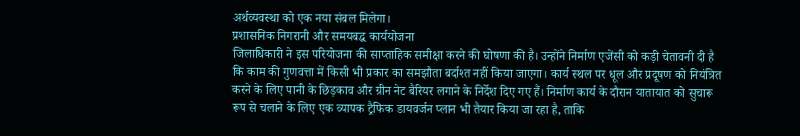अर्थव्यवस्था को एक नया संबल मिलेगा।
प्रशासनिक निगरानी और समयबद्ध कार्ययोजना
जिलाधिकारी ने इस परियोजना की साप्ताहिक समीक्षा करने की घोषणा की है। उन्होंने निर्माण एजेंसी को कड़ी चेतावनी दी है कि काम की गुणवत्ता में किसी भी प्रकार का समझौता बर्दाश्त नहीं किया जाएगा। कार्य स्थल पर धूल और प्रदूषण को नियंत्रित करने के लिए पानी के छिड़काव और ग्रीन नेट बैरियर लगाने के निर्देश दिए गए हैं। निर्माण कार्य के दौरान यातायात को सुचारू रूप से चलाने के लिए एक व्यापक ट्रैफिक डायवर्जन प्लान भी तैयार किया जा रहा है, ताकि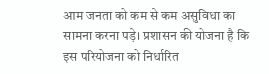आम जनता को कम से कम असुविधा का सामना करना पड़े। प्रशासन की योजना है कि इस परियोजना को निर्धारित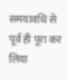समयावधि से पूर्व ही पूरा कर लिया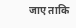जाए ताकि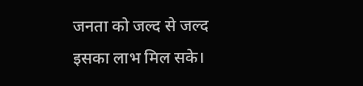जनता को जल्द से जल्द इसका लाभ मिल सके।